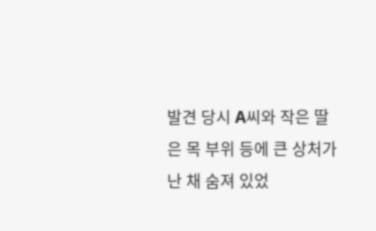발견 당시 A씨와 작은 딸은 목 부위 등에 큰 상처가 난 채 숨져 있었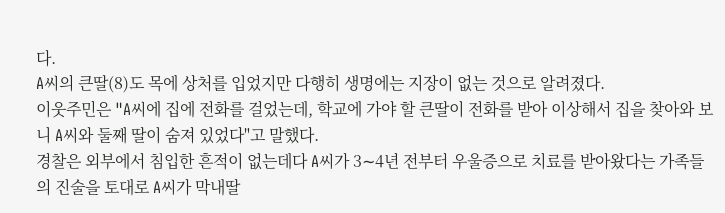다.
A씨의 큰딸(8)도 목에 상처를 입었지만 다행히 생명에는 지장이 없는 것으로 알려졌다.
이웃주민은 "A씨에 집에 전화를 걸었는데, 학교에 가야 할 큰딸이 전화를 받아 이상해서 집을 찾아와 보니 A씨와 둘째 딸이 숨져 있었다"고 말했다.
경찰은 외부에서 침입한 흔적이 없는데다 A씨가 3∼4년 전부터 우울증으로 치료를 받아왔다는 가족들의 진술을 토대로 A씨가 막내딸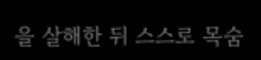을 살해한 뒤 스스로 목숨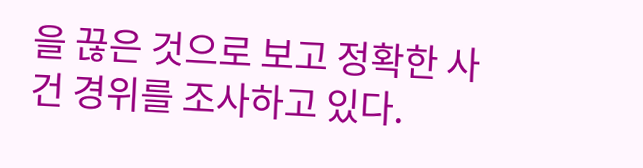을 끊은 것으로 보고 정확한 사건 경위를 조사하고 있다.